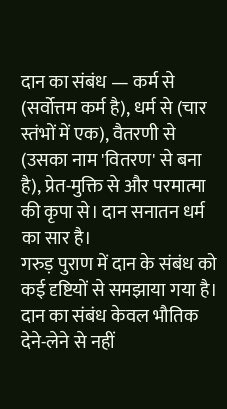दान का संबंध — कर्म से (सर्वोत्तम कर्म है), धर्म से (चार स्तंभों में एक), वैतरणी से (उसका नाम 'वितरण' से बना है), प्रेत-मुक्ति से और परमात्मा की कृपा से। दान सनातन धर्म का सार है।
गरुड़ पुराण में दान के संबंध को कई दृष्टियों से समझाया गया है।
दान का संबंध केवल भौतिक देने-लेने से नहीं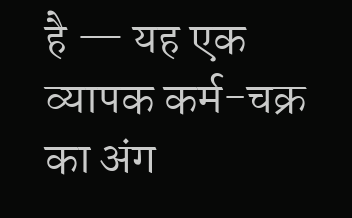है — यह एक व्यापक कर्म-चक्र का अंग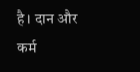है। दान और कर्म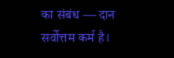का संबंध — दान सर्वोत्तम कर्म है।